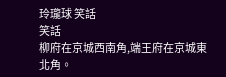玲瓏球 笑話
笑話
柳府在京城西南角,端王府在京城東北角。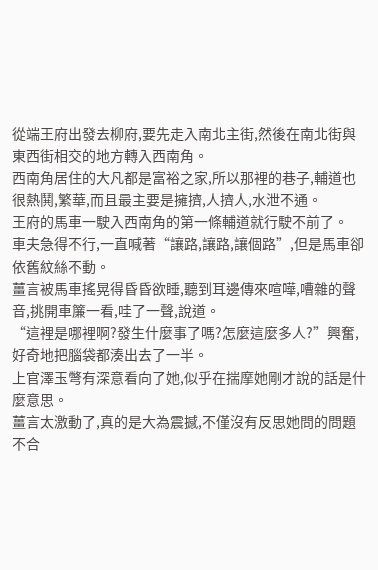從端王府出發去柳府,要先走入南北主街,然後在南北街與東西街相交的地方轉入西南角。
西南角居住的大凡都是富裕之家,所以那裡的巷子,輔道也很熱鬨,繁華,而且最主要是擁擠,人擠人,水泄不通。
王府的馬車一駛入西南角的第一條輔道就行駛不前了。
車夫急得不行,一直喊著“讓路,讓路,讓個路”,但是馬車卻依舊紋絲不動。
薑言被馬車搖晃得昏昏欲睡,聽到耳邊傳來喧嘩,嘈雜的聲音,挑開車簾一看,哇了一聲,說道。
“這裡是哪裡啊?發生什麼事了嗎?怎麼這麼多人?”興奮,好奇地把腦袋都湊出去了一半。
上官澤玉彆有深意看向了她,似乎在揣摩她剛才說的話是什麼意思。
薑言太激動了,真的是大為震撼,不僅沒有反思她問的問題不合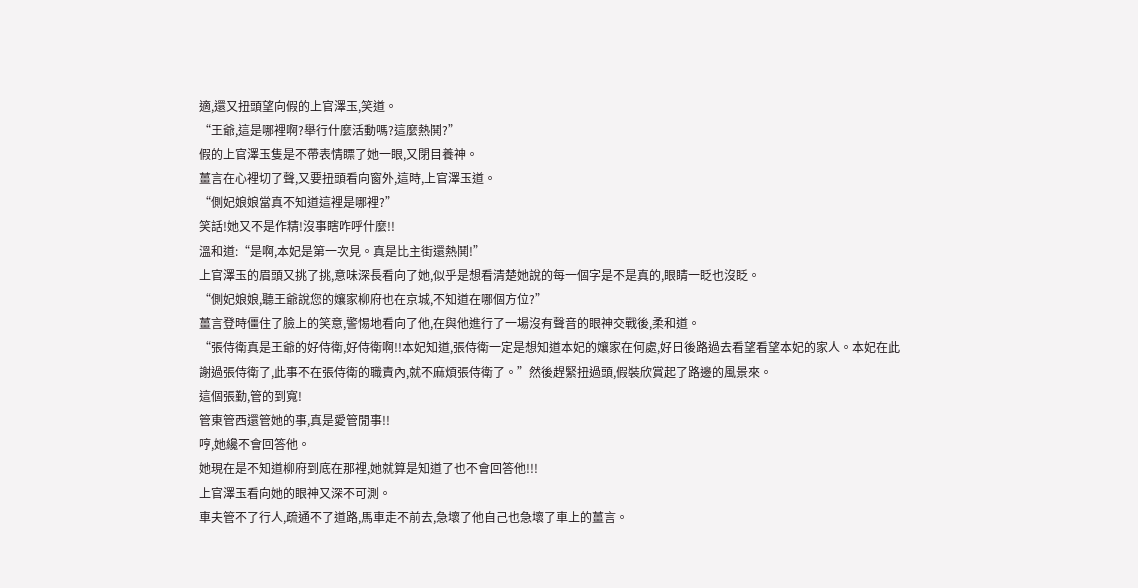適,還又扭頭望向假的上官澤玉,笑道。
“王爺,這是哪裡啊?舉行什麼活動嗎?這麼熱鬨?”
假的上官澤玉隻是不帶表情瞟了她一眼,又閉目養神。
薑言在心裡切了聲,又要扭頭看向窗外,這時,上官澤玉道。
“側妃娘娘當真不知道這裡是哪裡?”
笑話!她又不是作精!沒事瞎咋呼什麼!!
溫和道:“是啊,本妃是第一次見。真是比主街還熱鬨!”
上官澤玉的眉頭又挑了挑,意味深長看向了她,似乎是想看清楚她說的每一個字是不是真的,眼睛一眨也沒眨。
“側妃娘娘,聽王爺說您的孃家柳府也在京城,不知道在哪個方位?”
薑言登時僵住了臉上的笑意,警惕地看向了他,在與他進行了一場沒有聲音的眼神交戰後,柔和道。
“張侍衛真是王爺的好侍衛,好侍衛啊!!本妃知道,張侍衛一定是想知道本妃的孃家在何處,好日後路過去看望看望本妃的家人。本妃在此謝過張侍衛了,此事不在張侍衛的職責內,就不麻煩張侍衛了。”然後趕緊扭過頭,假裝欣賞起了路邊的風景來。
這個張勤,管的到寬!
管東管西還管她的事,真是愛管閒事!!
哼,她纔不會回答他。
她現在是不知道柳府到底在那裡,她就算是知道了也不會回答他!!!
上官澤玉看向她的眼神又深不可測。
車夫管不了行人,疏通不了道路,馬車走不前去,急壞了他自己也急壞了車上的薑言。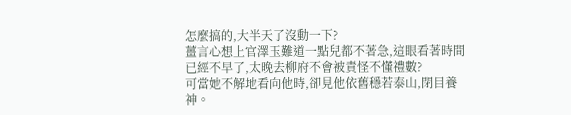怎麼搞的,大半天了沒動一下?
薑言心想上官澤玉難道一點兒都不著急,這眼看著時間已經不早了,太晚去柳府不會被責怪不懂禮數?
可當她不解地看向他時,卻見他依舊穩若泰山,閉目養神。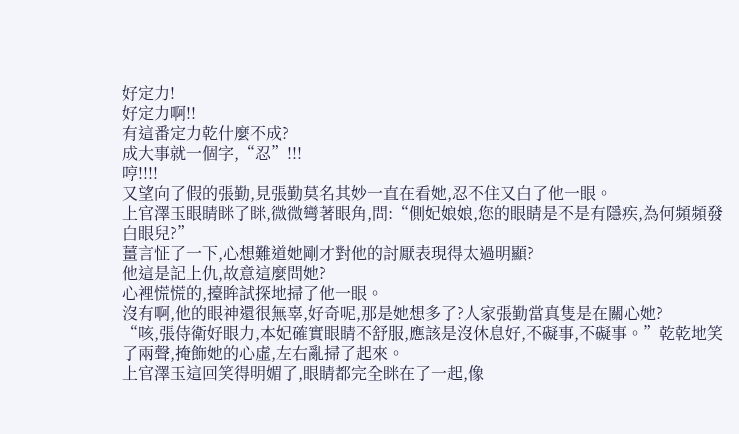好定力!
好定力啊!!
有這番定力乾什麼不成?
成大事就一個字,“忍”!!!
哼!!!!
又望向了假的張勤,見張勤莫名其妙一直在看她,忍不住又白了他一眼。
上官澤玉眼睛眯了眯,微微彎著眼角,問:“側妃娘娘,您的眼睛是不是有隱疾,為何頻頻發白眼兒?”
薑言怔了一下,心想難道她剛才對他的討厭表現得太過明顯?
他這是記上仇,故意這麼問她?
心裡慌慌的,擡眸試探地掃了他一眼。
沒有啊,他的眼神還很無辜,好奇呢,那是她想多了?人家張勤當真隻是在關心她?
“咳,張侍衛好眼力,本妃確實眼睛不舒服,應該是沒休息好,不礙事,不礙事。”乾乾地笑了兩聲,掩飾她的心虛,左右亂掃了起來。
上官澤玉這回笑得明媚了,眼睛都完全眯在了一起,像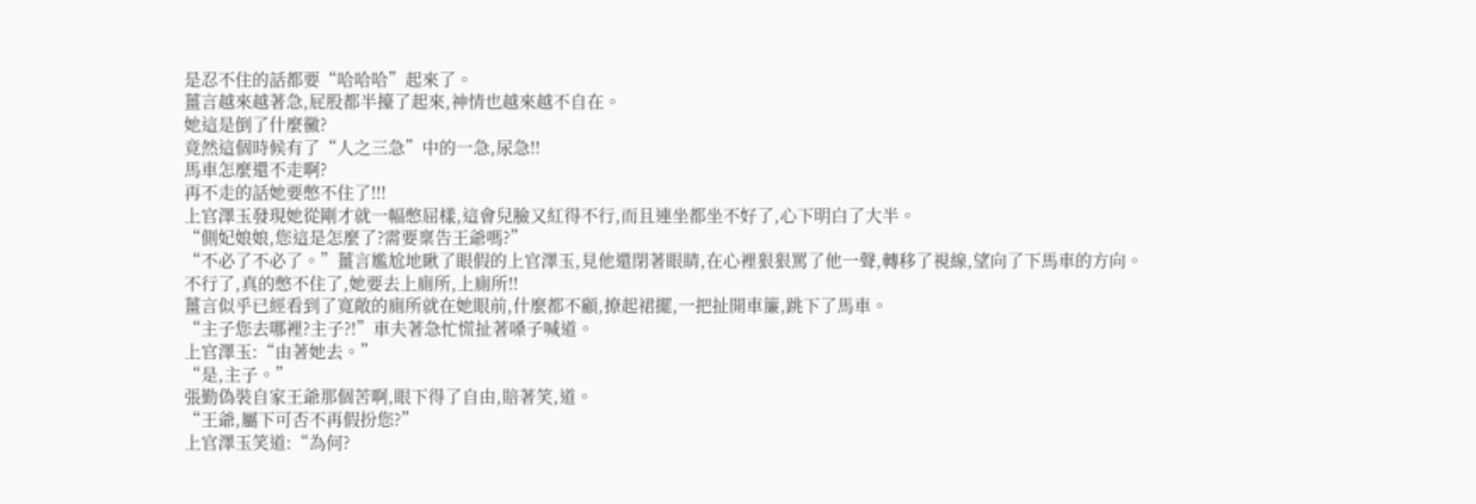是忍不住的話都要“哈哈哈”起來了。
薑言越來越著急,屁股都半擡了起來,神情也越來越不自在。
她這是倒了什麼黴?
竟然這個時候有了“人之三急”中的一急,尿急!!
馬車怎麼還不走啊?
再不走的話她要憋不住了!!!
上官澤玉發現她從剛才就一幅憋屈樣,這會兒臉又紅得不行,而且連坐都坐不好了,心下明白了大半。
“側妃娘娘,您這是怎麼了?需要稟告王爺嗎?”
“不必了不必了。”薑言尷尬地瞅了眼假的上官澤玉,見他還閉著眼睛,在心裡狠狠罵了他一聲,轉移了視線,望向了下馬車的方向。
不行了,真的憋不住了,她要去上廁所,上廁所!!
薑言似乎已經看到了寬敞的廁所就在她眼前,什麼都不顧,撩起裙擺,一把扯開車簾,跳下了馬車。
“主子您去哪裡?主子?!”車夫著急忙慌扯著嗓子喊道。
上官澤玉:“由著她去。”
“是,主子。”
張勤偽裝自家王爺那個苦啊,眼下得了自由,賠著笑,道。
“王爺,屬下可否不再假扮您?”
上官澤玉笑道:“為何?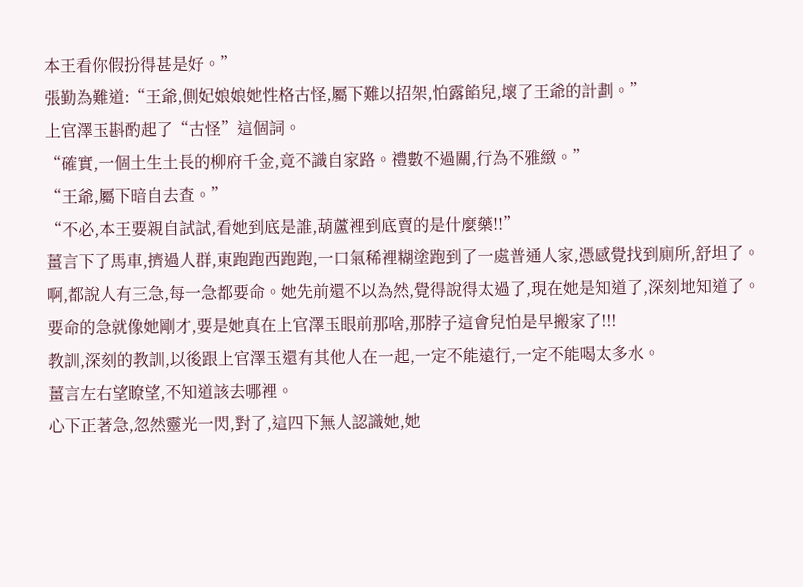本王看你假扮得甚是好。”
張勤為難道:“王爺,側妃娘娘她性格古怪,屬下難以招架,怕露餡兒,壞了王爺的計劃。”
上官澤玉斟酌起了“古怪”這個詞。
“確實,一個土生土長的柳府千金,竟不識自家路。禮數不過關,行為不雅緻。”
“王爺,屬下暗自去查。”
“不必,本王要親自試試,看她到底是誰,葫蘆裡到底賣的是什麼藥!!”
薑言下了馬車,擠過人群,東跑跑西跑跑,一口氣稀裡糊塗跑到了一處普通人家,憑感覺找到廁所,舒坦了。
啊,都說人有三急,每一急都要命。她先前還不以為然,覺得說得太過了,現在她是知道了,深刻地知道了。
要命的急就像她剛才,要是她真在上官澤玉眼前那啥,那脖子這會兒怕是早搬家了!!!
教訓,深刻的教訓,以後跟上官澤玉還有其他人在一起,一定不能遠行,一定不能喝太多水。
薑言左右望瞭望,不知道該去哪裡。
心下正著急,忽然靈光一閃,對了,這四下無人認識她,她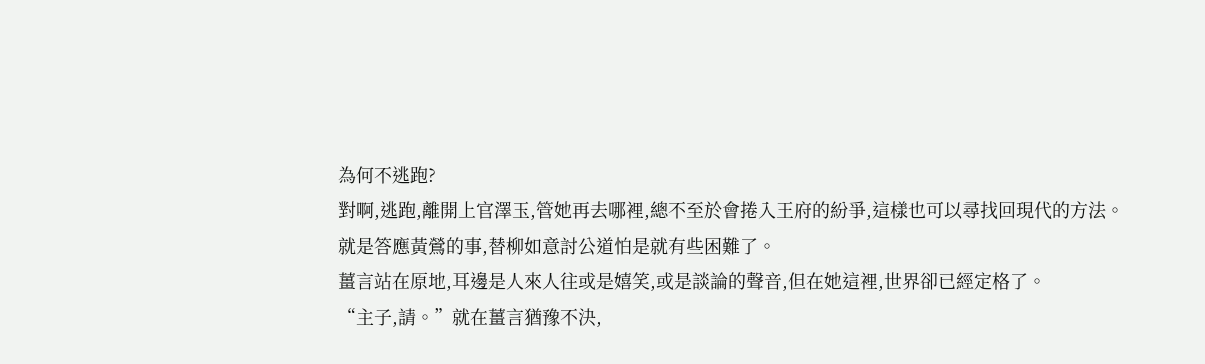為何不逃跑?
對啊,逃跑,離開上官澤玉,管她再去哪裡,總不至於會捲入王府的紛爭,這樣也可以尋找回現代的方法。
就是答應黃鶯的事,替柳如意討公道怕是就有些困難了。
薑言站在原地,耳邊是人來人往或是嬉笑,或是談論的聲音,但在她這裡,世界卻已經定格了。
“主子,請。”就在薑言猶豫不決,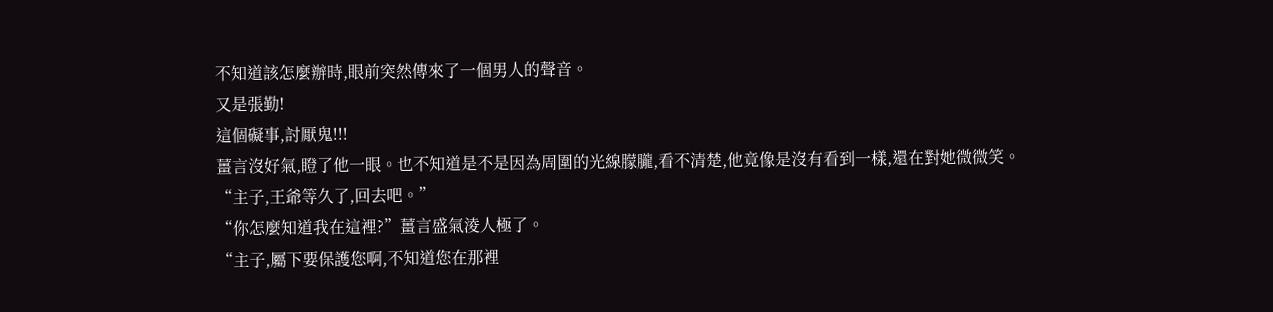不知道該怎麼辦時,眼前突然傳來了一個男人的聲音。
又是張勤!
這個礙事,討厭鬼!!!
薑言沒好氣,瞪了他一眼。也不知道是不是因為周圍的光線朦朧,看不清楚,他竟像是沒有看到一樣,還在對她微微笑。
“主子,王爺等久了,回去吧。”
“你怎麼知道我在這裡?”薑言盛氣淩人極了。
“主子,屬下要保護您啊,不知道您在那裡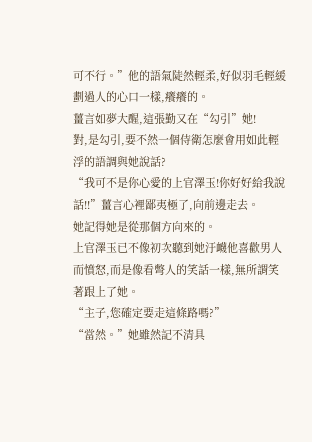可不行。”他的語氣陡然輕柔,好似羽毛輕緩劃過人的心口一樣,癢癢的。
薑言如夢大醒,這張勤又在“勾引”她!
對,是勾引,要不然一個侍衛怎麼會用如此輕浮的語調與她說話?
“我可不是你心愛的上官澤玉!你好好給我說話!!”薑言心裡鄙夷極了,向前邊走去。
她記得她是從那個方向來的。
上官澤玉已不像初次聽到她汙衊他喜歡男人而憤怒,而是像看彆人的笑話一樣,無所謂笑著跟上了她。
“主子,您確定要走這條路嗎?”
“當然。”她雖然記不清具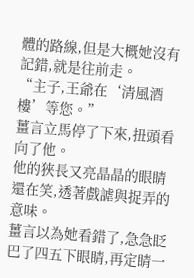體的路線,但是大概她沒有記錯,就是往前走。
“主子,王爺在‘清風酒樓’等您。”
薑言立馬停了下來,扭頭看向了他。
他的狹長又亮晶晶的眼睛還在笑,透著戲謔與捉弄的意味。
薑言以為她看錯了,急急眨巴了四五下眼睛,再定睛一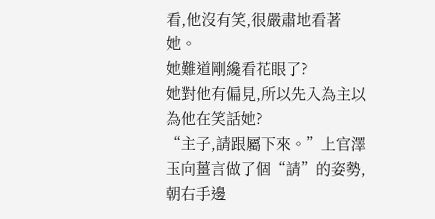看,他沒有笑,很嚴肅地看著她。
她難道剛纔看花眼了?
她對他有偏見,所以先入為主以為他在笑話她?
“主子,請跟屬下來。”上官澤玉向薑言做了個“請”的姿勢,朝右手邊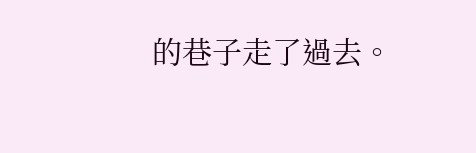的巷子走了過去。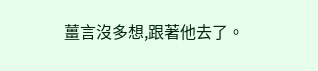薑言沒多想,跟著他去了。